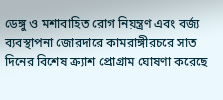ডেঙ্গু ও মশাবাহিত রোগ নিয়ন্ত্রণ এবং বর্জ্য ব্যবস্থাপনা জোরদারে কামরাঙ্গীরচরে সাত দিনের বিশেষ ক্র্যাশ প্রোগ্রাম ঘোষণা করেছে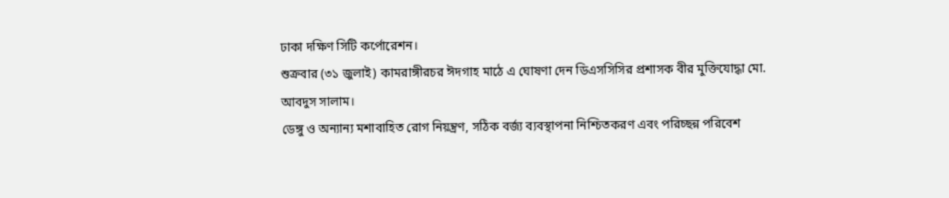ঢাকা দক্ষিণ সিটি কর্পোরেশন।
শুক্রবার (৩১ জুলাই) কামরাঙ্গীরচর ঈদগাহ মাঠে এ ঘোষণা দেন ডিএসসিসির প্রশাসক বীর মুক্তিযোদ্ধা মো. আবদুস সালাম।
ডেঙ্গু ও অন্যান্য মশাবাহিত রোগ নিয়ন্ত্রণ, সঠিক বর্জ্য ব্যবস্থাপনা নিশ্চিতকরণ এবং পরিচ্ছন্ন পরিবেশ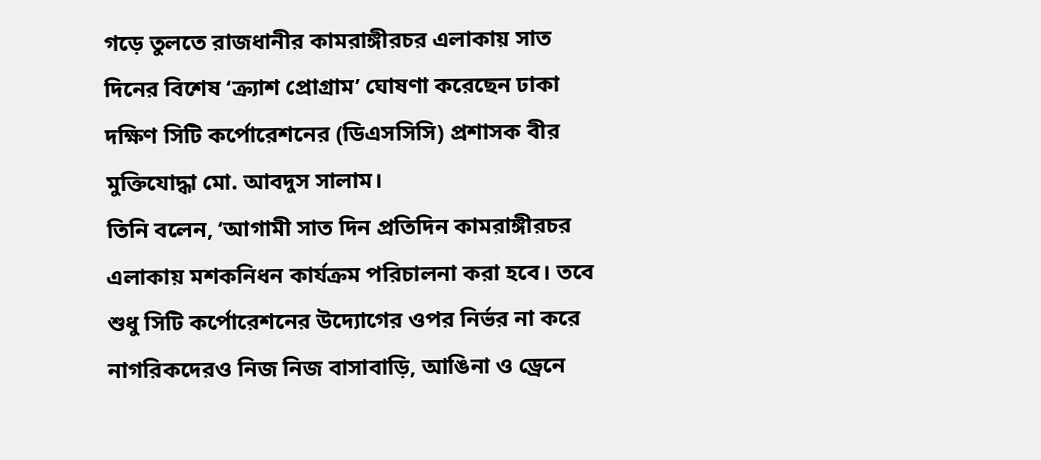গড়ে তুলতে রাজধানীর কামরাঙ্গীরচর এলাকায় সাত দিনের বিশেষ ‘ক্র্যাশ প্রোগ্রাম’ ঘোষণা করেছেন ঢাকা দক্ষিণ সিটি কর্পোরেশনের (ডিএসসিসি) প্রশাসক বীর মুক্তিযোদ্ধা মো. আবদুস সালাম।
তিনি বলেন, ‘আগামী সাত দিন প্রতিদিন কামরাঙ্গীরচর এলাকায় মশকনিধন কার্যক্রম পরিচালনা করা হবে। তবে শুধু সিটি কর্পোরেশনের উদ্যোগের ওপর নির্ভর না করে নাগরিকদেরও নিজ নিজ বাসাবাড়ি, আঙিনা ও ড্রেনে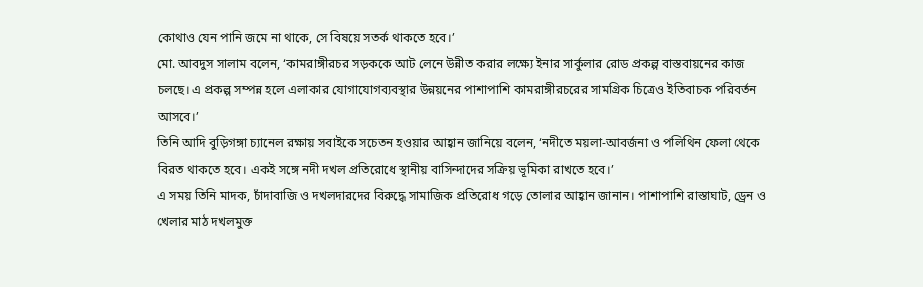কোথাও যেন পানি জমে না থাকে, সে বিষয়ে সতর্ক থাকতে হবে।’
মো. আবদুস সালাম বলেন, ‘কামরাঙ্গীরচর সড়ককে আট লেনে উন্নীত করার লক্ষ্যে ইনার সার্কুলার রোড প্রকল্প বাস্তবায়নের কাজ চলছে। এ প্রকল্প সম্পন্ন হলে এলাকার যোগাযোগব্যবস্থার উন্নয়নের পাশাপাশি কামরাঙ্গীরচরের সামগ্রিক চিত্রেও ইতিবাচক পরিবর্তন আসবে।’
তিনি আদি বুড়িগঙ্গা চ্যানেল রক্ষায় সবাইকে সচেতন হওয়ার আহ্বান জানিয়ে বলেন, ‘নদীতে ময়লা-আবর্জনা ও পলিথিন ফেলা থেকে বিরত থাকতে হবে। একই সঙ্গে নদী দখল প্রতিরোধে স্থানীয় বাসিন্দাদের সক্রিয় ভূমিকা রাখতে হবে।’
এ সময় তিনি মাদক, চাঁদাবাজি ও দখলদারদের বিরুদ্ধে সামাজিক প্রতিরোধ গড়ে তোলার আহ্বান জানান। পাশাপাশি রাস্তাঘাট, ড্রেন ও খেলার মাঠ দখলমুক্ত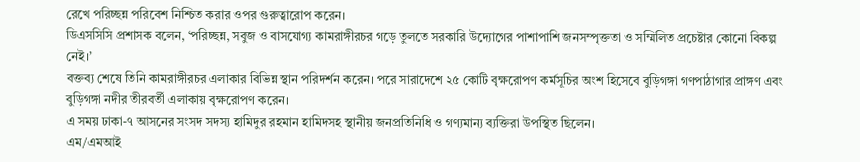রেখে পরিচ্ছন্ন পরিবেশ নিশ্চিত করার ওপর গুরুত্বারোপ করেন।
ডিএসসিসি প্রশাসক বলেন, ‘পরিচ্ছন্ন, সবুজ ও বাসযোগ্য কামরাঙ্গীরচর গড়ে তুলতে সরকারি উদ্যোগের পাশাপাশি জনসম্পৃক্ততা ও সম্মিলিত প্রচেষ্টার কোনো বিকল্প নেই।’
বক্তব্য শেষে তিনি কামরাঙ্গীরচর এলাকার বিভিন্ন স্থান পরিদর্শন করেন। পরে সারাদেশে ২৫ কোটি বৃক্ষরোপণ কর্মসূচির অংশ হিসেবে বুড়িগঙ্গা গণপাঠাগার প্রাঙ্গণ এবং বুড়িগঙ্গা নদীর তীরবর্তী এলাকায় বৃক্ষরোপণ করেন।
এ সময় ঢাকা-৭ আসনের সংসদ সদস্য হামিদুর রহমান হামিদসহ স্থানীয় জনপ্রতিনিধি ও গণ্যমান্য ব্যক্তিরা উপস্থিত ছিলেন।
এম/এমআই